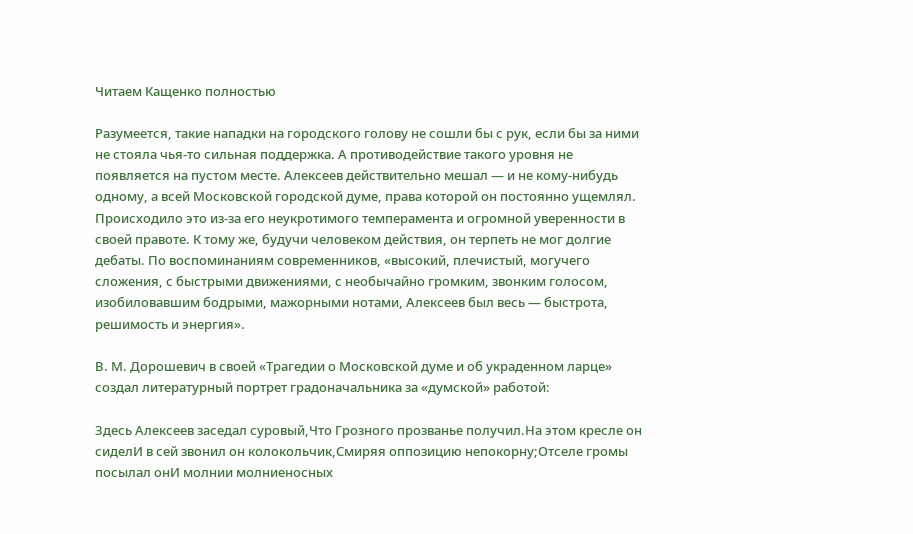Читаем Кащенко полностью

Разумеется, такие нападки на городского голову не сошли бы с рук, если бы за ними не стояла чья-то сильная поддержка. А противодействие такого уровня не появляется на пустом месте. Алексеев действительно мешал — и не кому-нибудь одному, а всей Московской городской думе, права которой он постоянно ущемлял. Происходило это из-за его неукротимого темперамента и огромной уверенности в своей правоте. К тому же, будучи человеком действия, он терпеть не мог долгие дебаты. По воспоминаниям современников, «высокий, плечистый, могучего сложения, с быстрыми движениями, с необычайно громким, звонким голосом, изобиловавшим бодрыми, мажорными нотами, Алексеев был весь — быстрота, решимость и энергия».

В. М. Дорошевич в своей «Трагедии о Московской думе и об украденном ларце» создал литературный портрет градоначальника за «думской» работой:

Здесь Алексеев заседал суровый,Что Грозного прозванье получил.На этом кресле он сиделИ в сей звонил он колокольчик,Смиряя оппозицию непокорну;Отселе громы посылал онИ молнии молниеносных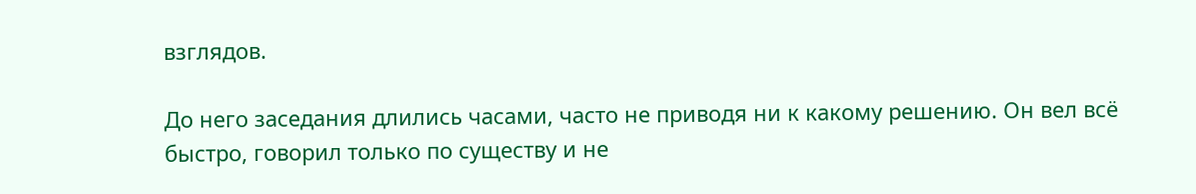взглядов.

До него заседания длились часами, часто не приводя ни к какому решению. Он вел всё быстро, говорил только по существу и не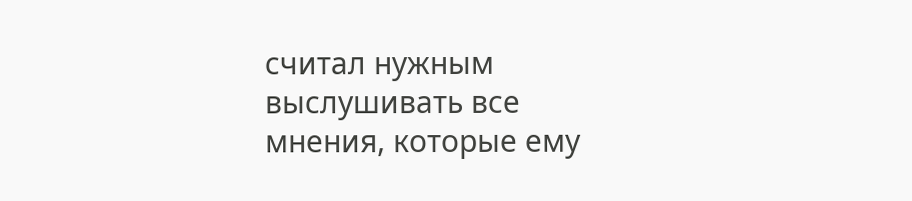считал нужным выслушивать все мнения, которые ему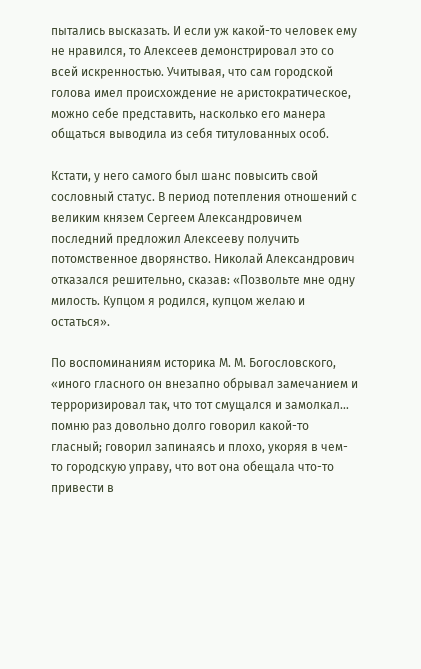пытались высказать. И если уж какой-то человек ему не нравился, то Алексеев демонстрировал это со всей искренностью. Учитывая, что сам городской голова имел происхождение не аристократическое, можно себе представить, насколько его манера общаться выводила из себя титулованных особ.

Кстати, у него самого был шанс повысить свой сословный статус. В период потепления отношений с великим князем Сергеем Александровичем последний предложил Алексееву получить потомственное дворянство. Николай Александрович отказался решительно, сказав: «Позвольте мне одну милость. Купцом я родился, купцом желаю и остаться».

По воспоминаниям историка М. М. Богословского, «иного гласного он внезапно обрывал замечанием и терроризировал так, что тот смущался и замолкал… помню раз довольно долго говорил какой-то гласный; говорил запинаясь и плохо, укоряя в чем-то городскую управу, что вот она обещала что-то привести в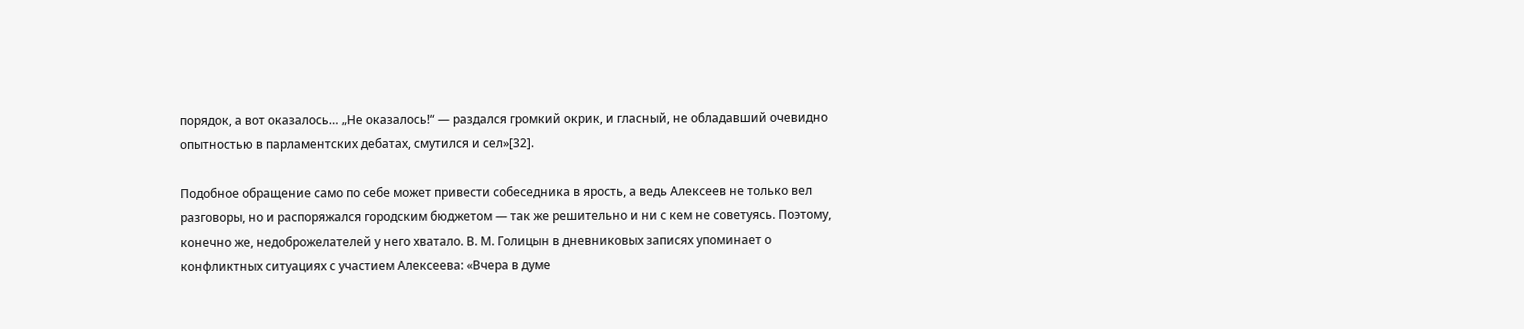порядок, а вот оказалось… „Не оказалось!“ — раздался громкий окрик, и гласный, не обладавший очевидно опытностью в парламентских дебатах, смутился и сел»[32].

Подобное обращение само по себе может привести собеседника в ярость, а ведь Алексеев не только вел разговоры, но и распоряжался городским бюджетом — так же решительно и ни с кем не советуясь. Поэтому, конечно же, недоброжелателей у него хватало. В. М. Голицын в дневниковых записях упоминает о конфликтных ситуациях с участием Алексеева: «Вчера в думе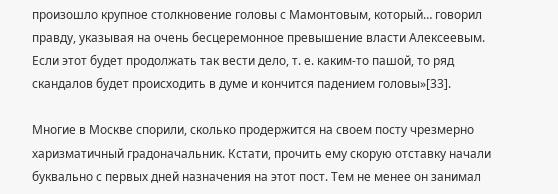произошло крупное столкновение головы с Мамонтовым, который… говорил правду, указывая на очень бесцеремонное превышение власти Алексеевым. Если этот будет продолжать так вести дело, т. е. каким-то пашой, то ряд скандалов будет происходить в думе и кончится падением головы»[33].

Многие в Москве спорили, сколько продержится на своем посту чрезмерно харизматичный градоначальник. Кстати, прочить ему скорую отставку начали буквально с первых дней назначения на этот пост. Тем не менее он занимал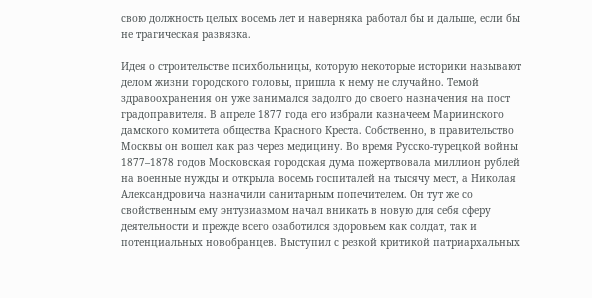свою должность целых восемь лет и наверняка работал бы и дальше, если бы не трагическая развязка.

Идея о строительстве психбольницы, которую некоторые историки называют делом жизни городского головы, пришла к нему не случайно. Темой здравоохранения он уже занимался задолго до своего назначения на пост градоправителя. В апреле 1877 года его избрали казначеем Мариинского дамского комитета общества Красного Креста. Собственно, в правительство Москвы он вошел как раз через медицину. Во время Русско-турецкой войны 1877–1878 годов Московская городская дума пожертвовала миллион рублей на военные нужды и открыла восемь госпиталей на тысячу мест, а Николая Александровича назначили санитарным попечителем. Он тут же со свойственным ему энтузиазмом начал вникать в новую для себя сферу деятельности и прежде всего озаботился здоровьем как солдат, так и потенциальных новобранцев. Выступил с резкой критикой патриархальных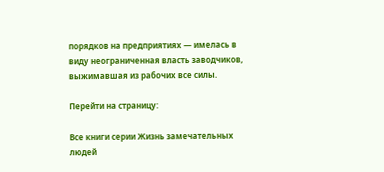порядков на предприятиях — имелась в виду неограниченная власть заводчиков, выжимавшая из рабочих все силы.

Перейти на страницу:

Все книги серии Жизнь замечательных людей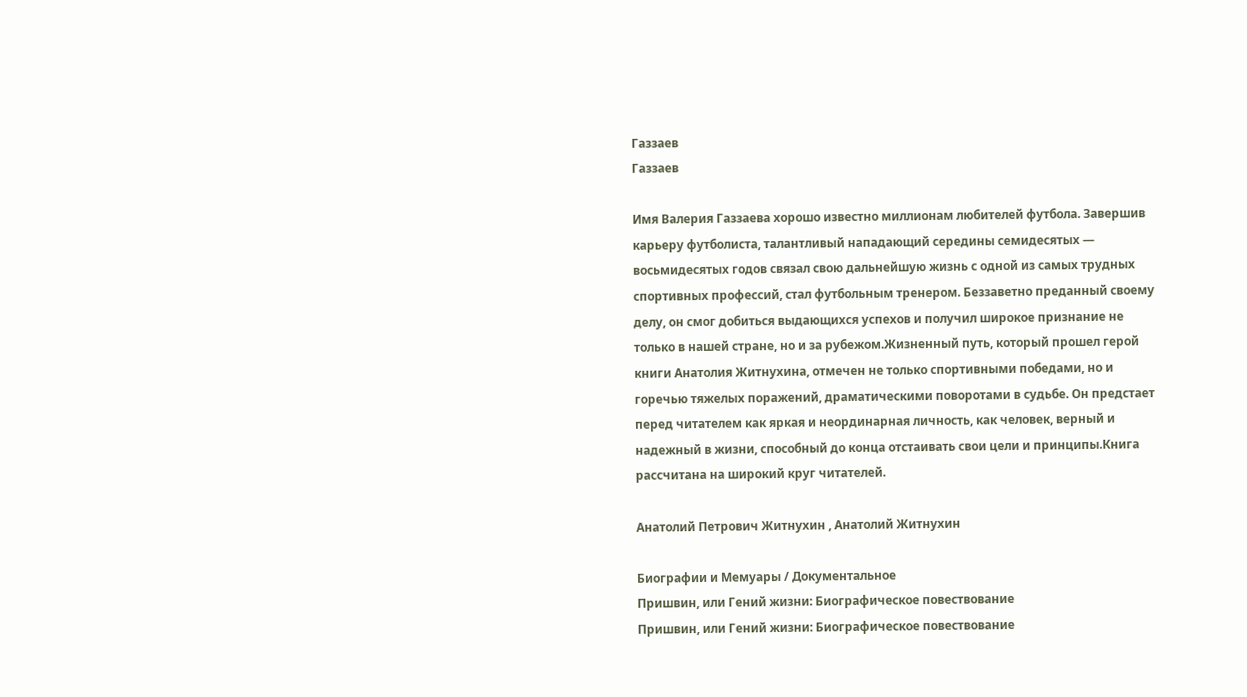Газзаев
Газзаев

Имя Валерия Газзаева хорошо известно миллионам любителей футбола. Завершив карьеру футболиста, талантливый нападающий середины семидесятых — восьмидесятых годов связал свою дальнейшую жизнь с одной из самых трудных спортивных профессий, стал футбольным тренером. Беззаветно преданный своему делу, он смог добиться выдающихся успехов и получил широкое признание не только в нашей стране, но и за рубежом.Жизненный путь, который прошел герой книги Анатолия Житнухина, отмечен не только спортивными победами, но и горечью тяжелых поражений, драматическими поворотами в судьбе. Он предстает перед читателем как яркая и неординарная личность, как человек, верный и надежный в жизни, способный до конца отстаивать свои цели и принципы.Книга рассчитана на широкий круг читателей.

Анатолий Петрович Житнухин , Анатолий Житнухин

Биографии и Мемуары / Документальное
Пришвин, или Гений жизни: Биографическое повествование
Пришвин, или Гений жизни: Биографическое повествование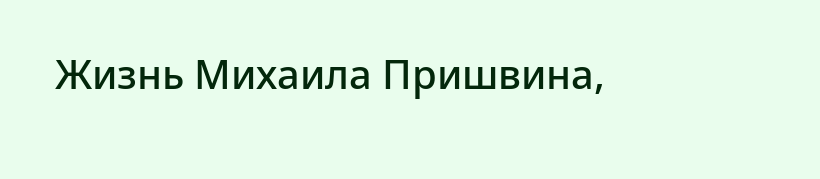Жизнь Михаила Пришвина,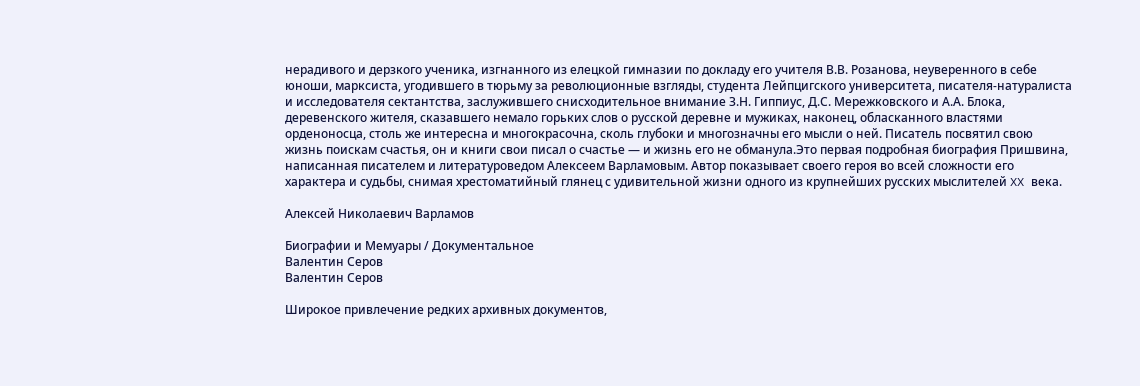нерадивого и дерзкого ученика, изгнанного из елецкой гимназии по докладу его учителя В.В. Розанова, неуверенного в себе юноши, марксиста, угодившего в тюрьму за революционные взгляды, студента Лейпцигского университета, писателя-натуралиста и исследователя сектантства, заслужившего снисходительное внимание З.Н. Гиппиус, Д.С. Мережковского и А.А. Блока, деревенского жителя, сказавшего немало горьких слов о русской деревне и мужиках, наконец, обласканного властями орденоносца, столь же интересна и многокрасочна, сколь глубоки и многозначны его мысли о ней. Писатель посвятил свою жизнь поискам счастья, он и книги свои писал о счастье — и жизнь его не обманула.Это первая подробная биография Пришвина, написанная писателем и литературоведом Алексеем Варламовым. Автор показывает своего героя во всей сложности его характера и судьбы, снимая хрестоматийный глянец с удивительной жизни одного из крупнейших русских мыслителей XX века.

Алексей Николаевич Варламов

Биографии и Мемуары / Документальное
Валентин Серов
Валентин Серов

Широкое привлечение редких архивных документов,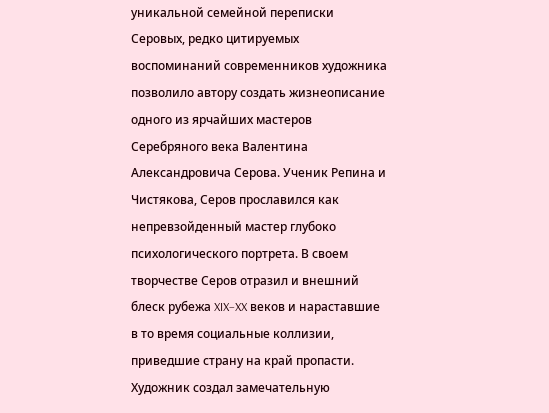уникальной семейной переписки Серовых, редко цитируемых воспоминаний современников художника позволило автору создать жизнеописание одного из ярчайших мастеров Серебряного века Валентина Александровича Серова. Ученик Репина и Чистякова, Серов прославился как непревзойденный мастер глубоко психологического портрета. В своем творчестве Серов отразил и внешний блеск рубежа XIX–XX веков и нараставшие в то время социальные коллизии, приведшие страну на край пропасти. Художник создал замечательную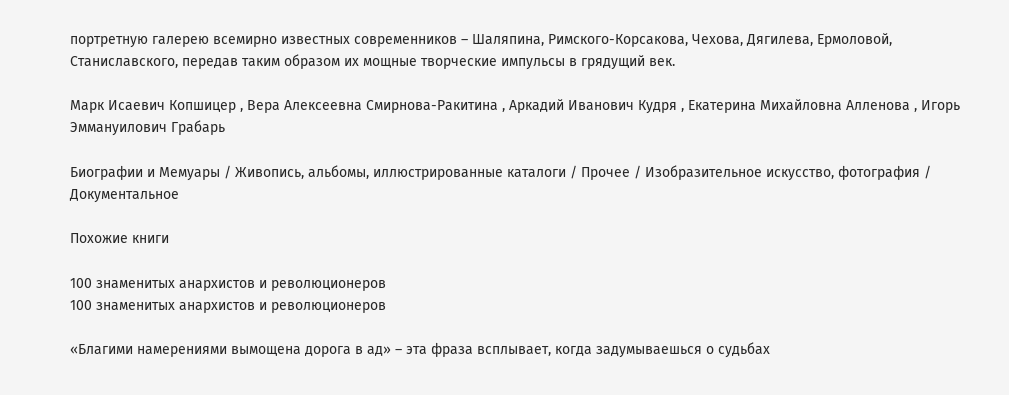портретную галерею всемирно известных современников – Шаляпина, Римского-Корсакова, Чехова, Дягилева, Ермоловой, Станиславского, передав таким образом их мощные творческие импульсы в грядущий век.

Марк Исаевич Копшицер , Вера Алексеевна Смирнова-Ракитина , Аркадий Иванович Кудря , Екатерина Михайловна Алленова , Игорь Эммануилович Грабарь

Биографии и Мемуары / Живопись, альбомы, иллюстрированные каталоги / Прочее / Изобразительное искусство, фотография / Документальное

Похожие книги

100 знаменитых анархистов и революционеров
100 знаменитых анархистов и революционеров

«Благими намерениями вымощена дорога в ад» – эта фраза всплывает, когда задумываешься о судьбах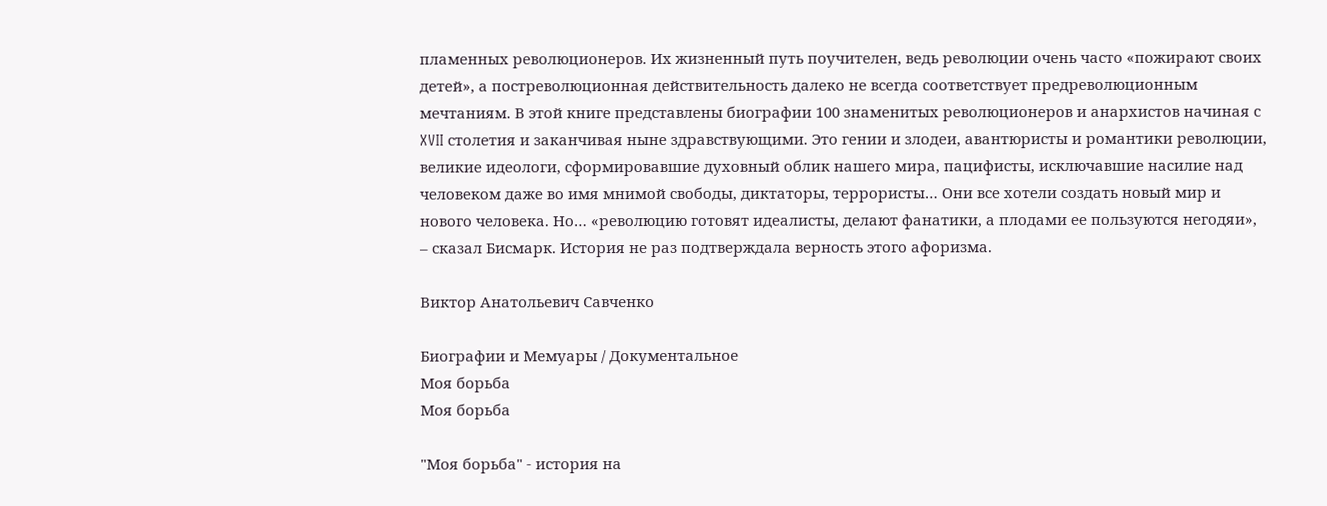пламенных революционеров. Их жизненный путь поучителен, ведь революции очень часто «пожирают своих детей», а постреволюционная действительность далеко не всегда соответствует предреволюционным мечтаниям. В этой книге представлены биографии 100 знаменитых революционеров и анархистов начиная с XVII столетия и заканчивая ныне здравствующими. Это гении и злодеи, авантюристы и романтики революции, великие идеологи, сформировавшие духовный облик нашего мира, пацифисты, исключавшие насилие над человеком даже во имя мнимой свободы, диктаторы, террористы… Они все хотели создать новый мир и нового человека. Но… «революцию готовят идеалисты, делают фанатики, а плодами ее пользуются негодяи», – сказал Бисмарк. История не раз подтверждала верность этого афоризма.

Виктор Анатольевич Савченко

Биографии и Мемуары / Документальное
Моя борьба
Моя борьба

"Моя борьба" - история на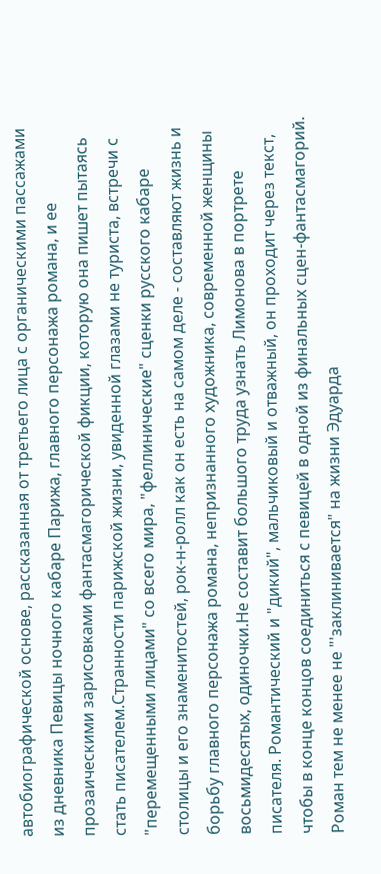автобиографической основе, рассказанная от третьего лица с органическими пассажами из дневника Певицы ночного кабаре Парижа, главного персонажа романа, и ее прозаическими зарисовками фантасмагорической фикции, которую она пишет пытаясь стать писателем.Странности парижской жизни, увиденной глазами не туриста, встречи с "перемещенными лицами" со всего мира, "феллинические" сценки русского кабаре столицы и его знаменитостей, рок-н-ролл как он есть на самом деле - составляют жизнь и борьбу главного персонажа романа, непризнанного художника, современной женщины восьмидесятых, одиночки.Не составит большого труда узнать Лимонова в портрете писателя. Романтический и "дикий", мальчиковый и отважный, он проходит через текст, чтобы в конце концов соединиться с певицей в одной из финальных сцен-фантасмагорий. Роман тем не менее не "'заклинивается" на жизни Эдуарда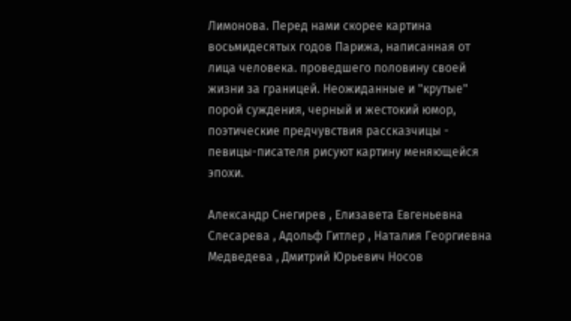Лимонова. Перед нами скорее картина восьмидесятых годов Парижа, написанная от лица человека. проведшего половину своей жизни за границей. Неожиданные и "крутые" порой суждения, черный и жестокий юмор, поэтические предчувствия рассказчицы - певицы-писателя рисуют картину меняющейся эпохи.

Александр Снегирев , Елизавета Евгеньевна Слесарева , Адольф Гитлер , Наталия Георгиевна Медведева , Дмитрий Юрьевич Носов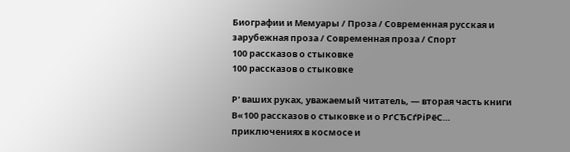Биографии и Мемуары / Проза / Современная русская и зарубежная проза / Современная проза / Спорт
100 рассказов о стыковке
100 рассказов о стыковке

Р' ваших руках, уважаемый читатель, — вторая часть книги В«100 рассказов о стыковке и о РґСЂСѓРіРёС… приключениях в космосе и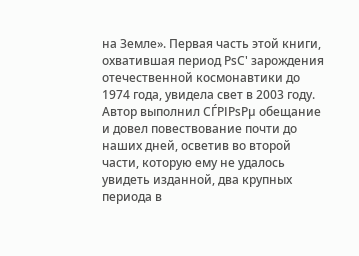на Земле». Первая часть этой книги, охватившая период РѕС' зарождения отечественной космонавтики до 1974 года, увидела свет в 2003 году. Автор выполнил СЃРІРѕРµ обещание и довел повествование почти до наших дней, осветив во второй части, которую ему не удалось увидеть изданной, два крупных периода в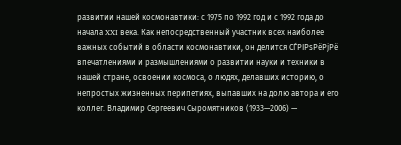развитии нашей космонавтики: с 1975 по 1992 год и с 1992 года до начала XXI века. Как непосредственный участник всех наиболее важных событий в области космонавтики, он делится СЃРІРѕРёРјРё впечатлениями и размышлениями о развитии науки и техники в нашей стране, освоении космоса, о людях, делавших историю, о непростых жизненных перипетиях, выпавших на долю автора и его коллег. Владимир Сергеевич Сыромятников (1933—2006) —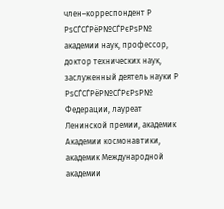член–корреспондент Р РѕСЃСЃРёР№СЃРєРѕР№ академии наук, профессор, доктор технических наук, заслуженный деятель науки Р РѕСЃСЃРёР№СЃРєРѕР№ Федерации, лауреат Ленинской премии, академик Академии космонавтики, академик Международной академии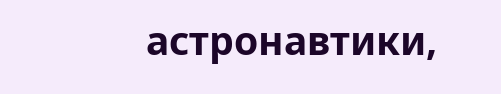астронавтики,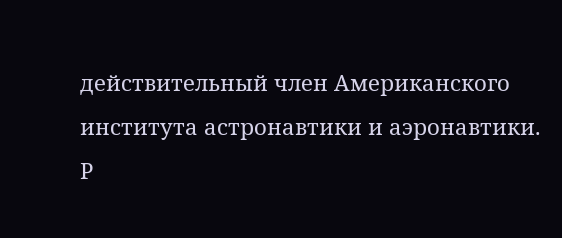действительный член Американского института астронавтики и аэронавтики. Р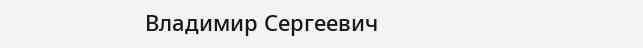Владимир Сергеевич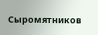Сыромятников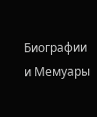Биографии и Мемуары